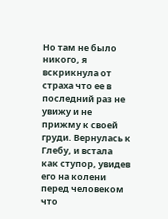Но там не было никого, я вскрикнула от страха что ее в последний раз не увижу и не прижму к своей груди. Вернулась к Глебу, и встала как ступор, увидев его на колени перед человеком что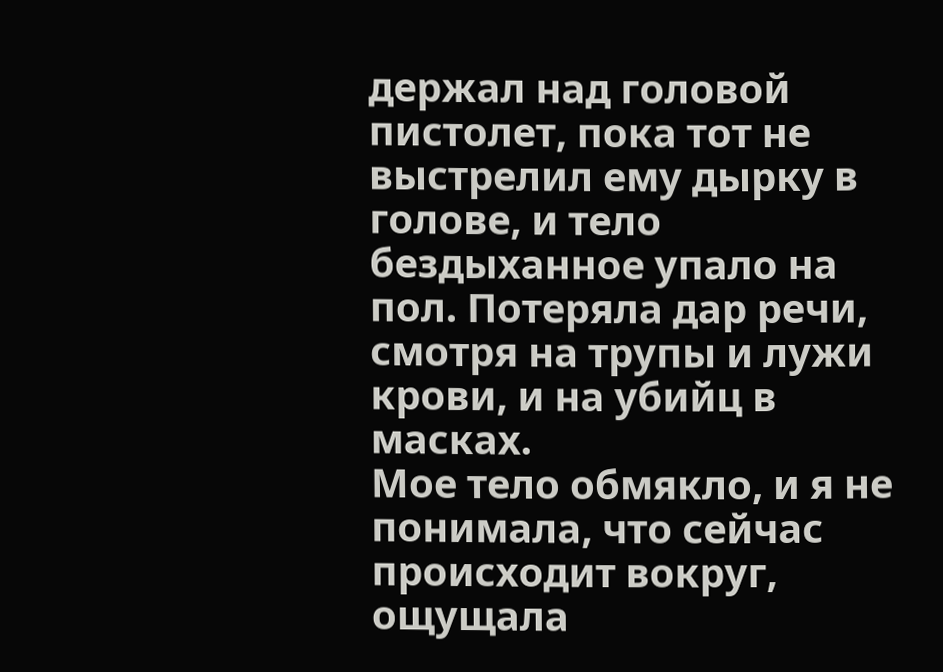держал над головой пистолет, пока тот не выстрелил ему дырку в голове, и тело бездыханное упало на пол. Потеряла дар речи, смотря на трупы и лужи крови, и на убийц в масках.
Мое тело обмякло, и я не понимала, что сейчас происходит вокруг, ощущала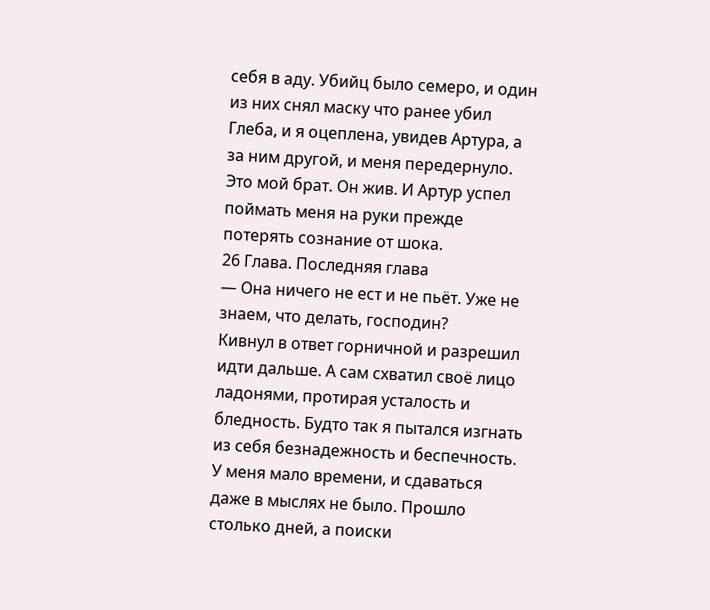себя в аду. Убийц было семеро, и один из них снял маску что ранее убил Глеба, и я оцеплена, увидев Артура, а за ним другой, и меня передернуло. Это мой брат. Он жив. И Артур успел поймать меня на руки прежде потерять сознание от шока.
26 Глава. Последняя глава
— Она ничего не ест и не пьёт. Уже не знаем, что делать, господин?
Кивнул в ответ горничной и разрешил идти дальше. А сам схватил своё лицо ладонями, протирая усталость и бледность. Будто так я пытался изгнать из себя безнадежность и беспечность. У меня мало времени, и сдаваться даже в мыслях не было. Прошло столько дней, а поиски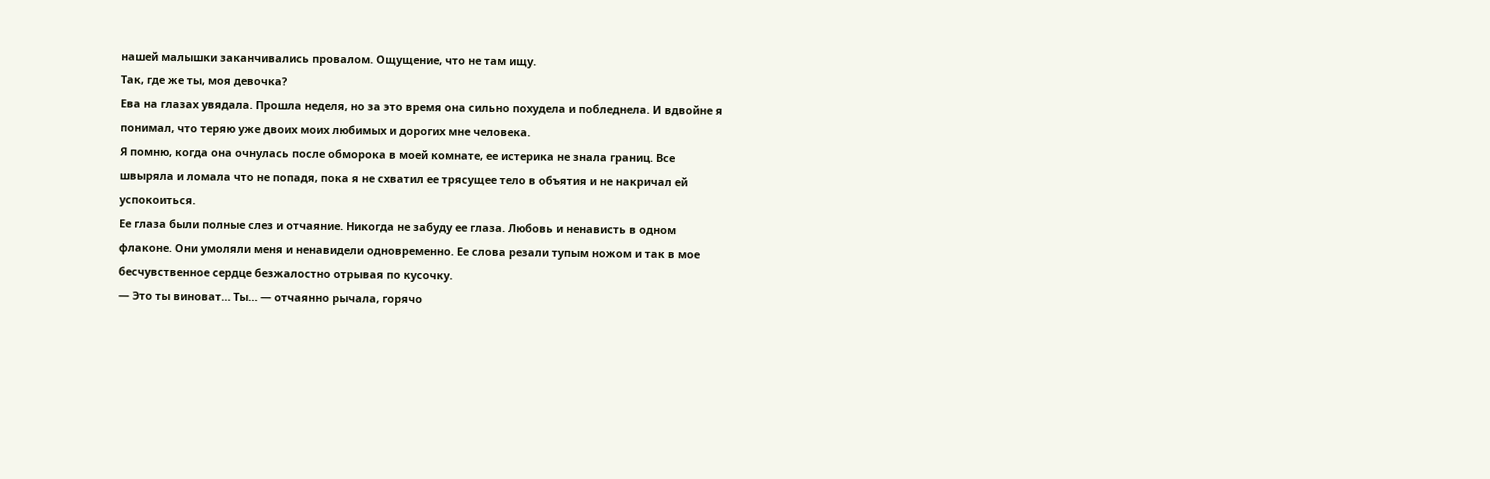нашей малышки заканчивались провалом. Ощущение, что не там ищу.
Так, где же ты, моя девочка?
Ева на глазах увядала. Прошла неделя, но за это время она сильно похудела и побледнела. И вдвойне я понимал, что теряю уже двоих моих любимых и дорогих мне человека.
Я помню, когда она очнулась после обморока в моей комнате, ее истерика не знала границ. Все швыряла и ломала что не попадя, пока я не схватил ее трясущее тело в объятия и не накричал ей успокоиться.
Ее глаза были полные слез и отчаяние. Никогда не забуду ее глаза. Любовь и ненависть в одном флаконе. Они умоляли меня и ненавидели одновременно. Ее слова резали тупым ножом и так в мое бесчувственное сердце безжалостно отрывая по кусочку.
— Это ты виноват… Ты… — отчаянно рычала, горячо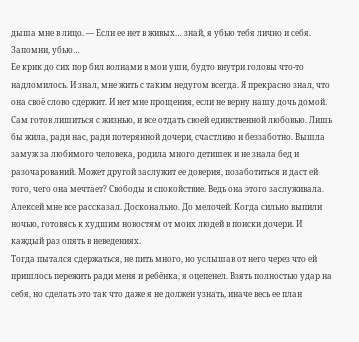дыша мне в лицо. — Если ее нет в живых… знай, я убью тебя лично и себя. Запомни, убью…
Ее крик до сих пор бил волнами в мои уши, будто внутри головы что-то надломилось. И знал, мне жить с таким недугом всегда. Я прекрасно знал, что она своё слово сдержит. И нет мне прощения, если не верну нашу дочь домой. Сам готов лишиться с жизнью, и все отдать своей единственной любовью. Лишь бы жила, ради нас, ради потерянной дочери, счастливо и беззаботно. Вышла замуж за любимого человека, родила много детишек и не знала бед и разочарований. Может другой заслужит ее доверия, позаботиться и даст ей того, чего она мечтает? Свободы и спокойствие. Ведь она этого заслуживала.
Алексей мне все рассказал. Досконально. До мелочей. Когда сильно выпили ночью, готовясь к худшим новостям от моих людей в поиски дочери. И каждый раз опять в неведениях.
Тогда пытался сдержаться, не пить много, но услышав от него через что ей пришлось пережить ради меня и ребёнка, я оцепенел. Взять полностью удар на себя, но сделать это так что даже я не должен узнать, иначе весь ее план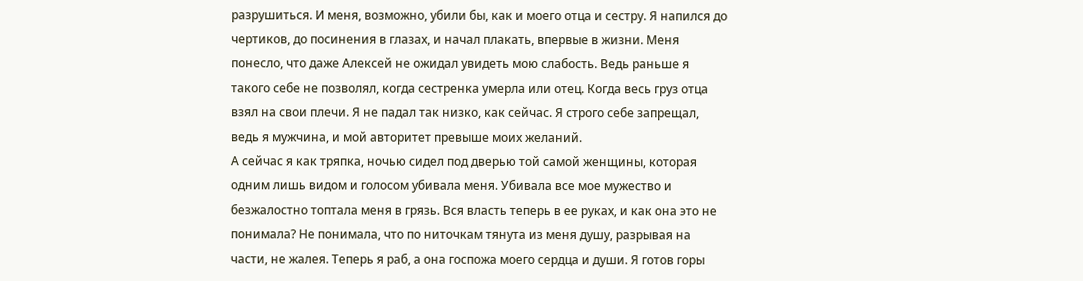разрушиться. И меня, возможно, убили бы, как и моего отца и сестру. Я напился до чертиков, до посинения в глазах, и начал плакать, впервые в жизни. Меня понесло, что даже Алексей не ожидал увидеть мою слабость. Ведь раньше я такого себе не позволял, когда сестренка умерла или отец. Когда весь груз отца взял на свои плечи. Я не падал так низко, как сейчас. Я строго себе запрещал, ведь я мужчина, и мой авторитет превыше моих желаний.
А сейчас я как тряпка, ночью сидел под дверью той самой женщины, которая одним лишь видом и голосом убивала меня. Убивала все мое мужество и безжалостно топтала меня в грязь. Вся власть теперь в ее руках, и как она это не понимала? Не понимала, что по ниточкам тянута из меня душу, разрывая на части, не жалея. Теперь я раб, а она госпожа моего сердца и души. Я готов горы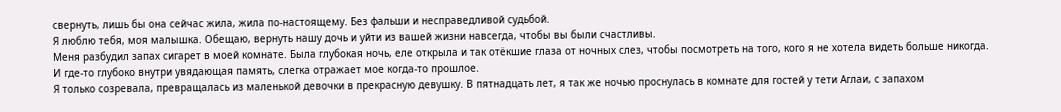свернуть, лишь бы она сейчас жила, жила по-настоящему. Без фальши и несправедливой судьбой.
Я люблю тебя, моя малышка. Обещаю, вернуть нашу дочь и уйти из вашей жизни навсегда, чтобы вы были счастливы.
Меня разбудил запах сигарет в моей комнате. Была глубокая ночь, еле открыла и так отёкшие глаза от ночных слез, чтобы посмотреть на того, кого я не хотела видеть больше никогда.
И где-то глубоко внутри увядающая память, слегка отражает мое когда-то прошлое.
Я только созревала, превращалась из маленькой девочки в прекрасную девушку. В пятнадцать лет, я так же ночью проснулась в комнате для гостей у тети Аглаи, с запахом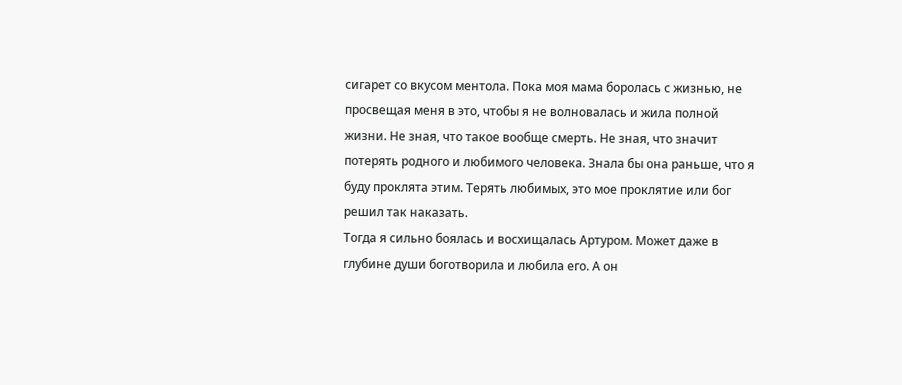сигарет со вкусом ментола. Пока моя мама боролась с жизнью, не просвещая меня в это, чтобы я не волновалась и жила полной жизни. Не зная, что такое вообще смерть. Не зная, что значит потерять родного и любимого человека. Знала бы она раньше, что я буду проклята этим. Терять любимых, это мое проклятие или бог решил так наказать.
Тогда я сильно боялась и восхищалась Артуром. Может даже в глубине души боготворила и любила его. А он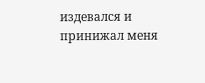издевался и принижал меня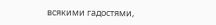всякими гадостями,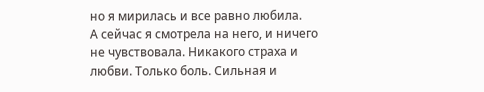но я мирилась и все равно любила.
А сейчас я смотрела на него, и ничего не чувствовала. Никакого страха и любви. Только боль. Сильная и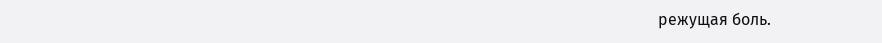режущая боль.